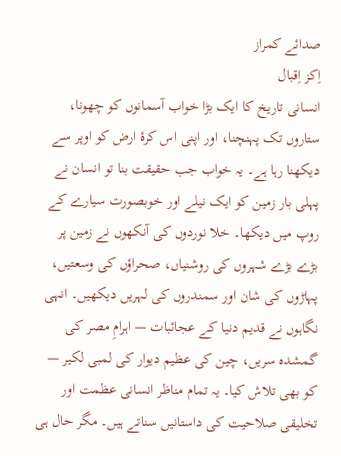صدائے کمراز
اِکز اِقبال
انسانی تاریخ کا ایک بڑا خواب آسمانوں کو چھونا، ستاروں تک پہنچنا، اور اپنی اس کرۂ ارض کو اوپر سے دیکھنا رہا ہے۔ یہ خواب جب حقیقت بنا تو انسان نے پہلی بار زمین کو ایک نیلے اور خوبصورت سیارے کے روپ میں دیکھا۔ خلا نوردوں کی آنکھوں نے زمین پر بڑے بڑے شہروں کی روشنیاں، صحراؤں کی وسعتیں، پہاڑوں کی شان اور سمندروں کی لہریں دیکھیں۔ انہی نگاہوں نے قدیم دنیا کے عجائبات — اہرامِ مصر کی گمشدہ سریں، چین کی عظیم دیوار کی لمبی لکیر — کو بھی تلاش کیا۔ یہ تمام مناظر انسانی عظمت اور تخلیقی صلاحیت کی داستانیں سناتے ہیں۔ مگر حال ہی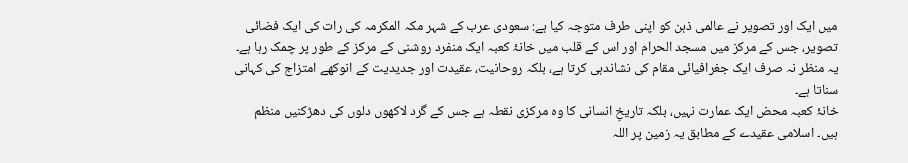میں ایک اور تصویر نے عالمی ذہن کو اپنی طرف متوجہ کیا ہے: سعودی عرب کے شہر مکہ المکرمہ کی رات کی ایک فضائی تصویر، جس کے مرکز میں مسجد الحرام اور اس کے قلب میں خانۂ کعبہ ایک منفرد روشنی کے مرکز کے طور پر چمک رہا ہے۔ یہ منظر نہ صرف ایک جغرافیائی مقام کی نشاندہی کرتا ہے، بلکہ روحانیت، عقیدت اور جدیدیت کے انوکھے امتزاج کی کہانی سناتا ہے۔
خانۂ کعبہ محض ایک عمارت نہیں، بلکہ تاریخِ انسانی کا وہ مرکزی نقطہ ہے جس کے گرد لاکھوں دلوں کی دھڑکنیں منظم ہیں۔ اسلامی عقیدے کے مطابق یہ زمین پر اللہ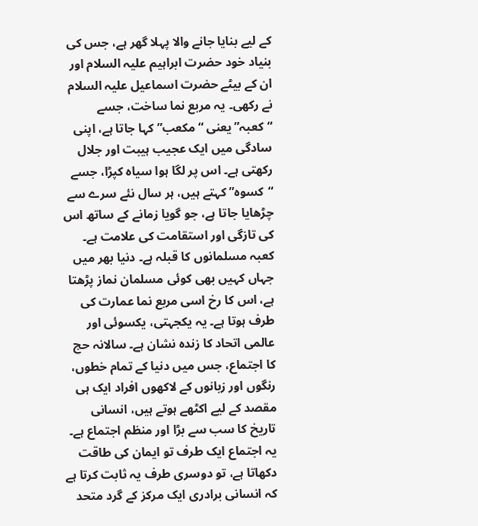کے لیے بنایا جانے والا پہلا گھر ہے، جس کی بنیاد خود حضرت ابراہیم علیہ السلام اور ان کے بیٹے حضرت اسماعیل علیہ السلام نے رکھی۔ یہ مربع نما ساخت، جسے “کعبہ” یعنی “مکعب” کہا جاتا ہے، اپنی سادگی میں ایک عجیب ہیبت اور جلال رکھتی ہے۔ اس پر لگا ہوا سیاہ کپڑا، جسے “کسوہ” کہتے ہیں، ہر سال نئے سرے سے چڑھایا جاتا ہے، جو گویا زمانے کے ساتھ اس کی تازگی اور استقامت کی علامت ہے۔
کعبہ مسلمانوں کا قبلہ ہے۔ دنیا بھر میں جہاں کہیں بھی کوئی مسلمان نماز پڑھتا ہے، اس کا رخ اسی مربع نما عمارت کی طرف ہوتا ہے۔ یہ یکجہتی، یکسوئی اور عالمی اتحاد کا زندہ نشان ہے۔ سالانہ حج کا اجتماع، جس میں دنیا کے تمام خطوں، رنگوں اور زبانوں کے لاکھوں افراد ایک ہی مقصد کے لیے اکٹھے ہوتے ہیں، انسانی تاریخ کا سب سے بڑا اور منظم اجتماع ہے۔ یہ اجتماع ایک طرف تو ایمان کی طاقت دکھاتا ہے، تو دوسری طرف یہ ثابت کرتا ہے کہ انسانی برادری ایک مرکز کے گرد متحد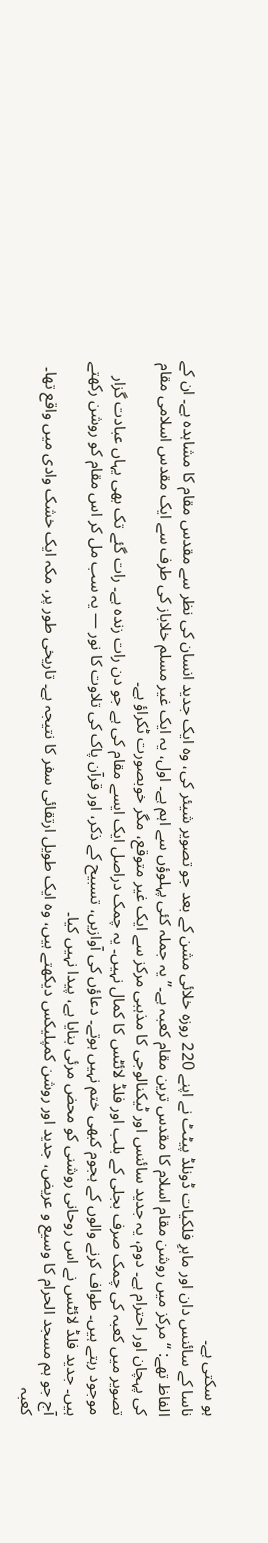ہو سکتی ہے۔
ناسا کے سائنس دان اور ماہرِ فلکیات ڈونلڈ پیٹٹ نے اپنے 220 روزہ خلائی مشن کے بعد جو تصویر شیئر کی، وہ ایک جدید انسان کی نظر سے مقدس مقام کا مشاہدہ ہے۔ ان کے الفاظ تھے: “مرکز میں روشن مقام اسلام کا مقدس ترین مقام کعبہ ہے۔” یہ جملہ کئی پہلوؤں سے اہم ہے۔ اول، یہ ایک غیر مسلم خلاباز کی طرف سے ایک مقدس اسلامی مقام کی پہچان اور احترام ہے۔ دوم، یہ جدید سائنس اور ٹیکنالوجی کا مذہبی مرکز سے ایک غیر متوقع، مگر خوبصورت ٹکراؤ ہے۔
تصویر میں کعبہ کی چمک صرف بجلی کے بلب اور فلڈ لائٹس کا کمال نہیں۔ یہ چمک دراصل ایک ایسے مقام کی ہے جو دن رات زندہ ہے۔ رات گئے تک بھی یہاں عبادت گزار موجود رہتے ہیں۔ طواف کرنے والوں کے ہجوم کبھی ختم نہیں ہوتے۔ دعاؤں کی آوازیں، تسبیح کے ذکر، اور قرآن پاک کی تلاوت کا نور — یہ سب مل کر اس مقام کو روشن رکھتے ہیں۔ جدید فلڈ لائٹس نے اس روحانی روشنی کو محض مرئی بنایا ہے، پیدا نہیں کیا۔
آج جو ہم مسجد الحرام کا وسیع و عریض، جدید اور روشن کمپلیکس دیکھتے ہیں، وہ ایک طویل ارتقائی سفر کا نتیجہ ہے۔ تاریخی طور پر، مکہ ایک خشک وادی میں واقع تھا۔ کعبہ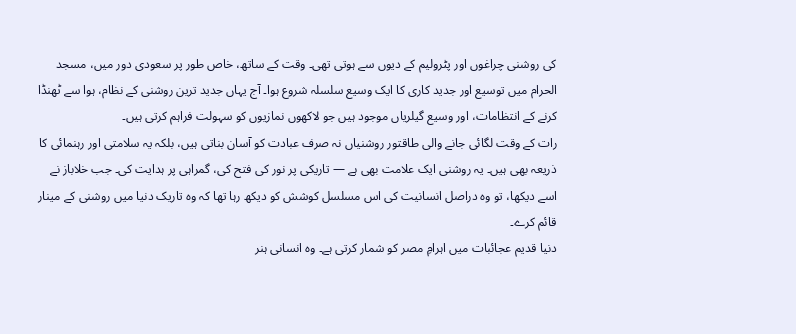کی روشنی چراغوں اور پٹرولیم کے دیوں سے ہوتی تھی۔ وقت کے ساتھ، خاص طور پر سعودی دور میں، مسجد الحرام میں توسیع اور جدید کاری کا ایک وسیع سلسلہ شروع ہوا۔ آج یہاں جدید ترین روشنی کے نظام، ہوا سے ٹھنڈا کرنے کے انتظامات، اور وسیع گیلریاں موجود ہیں جو لاکھوں نمازیوں کو سہولت فراہم کرتی ہیں۔
رات کے وقت لگائی جانے والی طاقتور روشنیاں نہ صرف عبادت کو آسان بناتی ہیں، بلکہ یہ سلامتی اور رہنمائی کا ذریعہ بھی ہیں۔ یہ روشنی ایک علامت بھی ہے — تاریکی پر نور کی فتح کی، گمراہی پر ہدایت کی۔ جب خلاباز نے اسے دیکھا، تو وہ دراصل انسانیت کی اس مسلسل کوشش کو دیکھ رہا تھا کہ وہ تاریک دنیا میں روشنی کے مینار قائم کرے۔
دنیا قدیم عجائبات میں اہرامِ مصر کو شمار کرتی ہے۔ وہ انسانی ہنر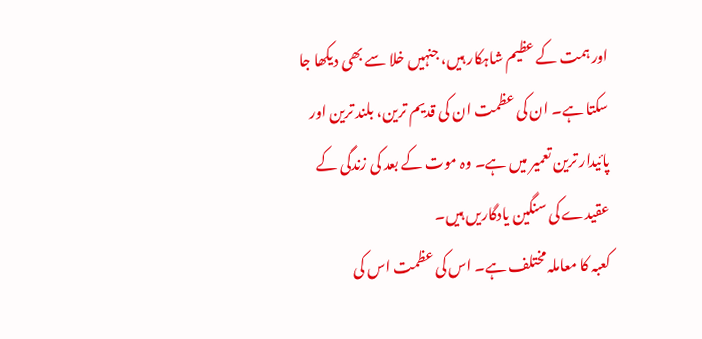اور ہمت کے عظیم شاہکار ہیں، جنہیں خلا سے بھی دیکھا جا سکتا ہے۔ ان کی عظمت ان کی قدیم ترین، بلند ترین اور پائیدار ترین تعمیر میں ہے۔ وہ موت کے بعد کی زندگی کے عقیدے کی سنگین یادگاریں ہیں۔
کعبہ کا معاملہ مختلف ہے۔ اس کی عظمت اس کی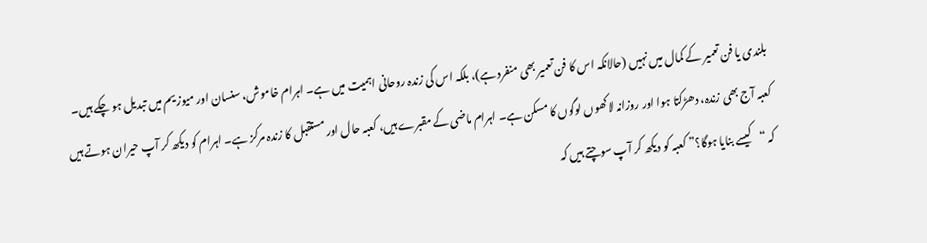بلندی یا فن تعمیر کے کمال میں نہیں (حالانکہ اس کا فن تعمیر بھی منفرد ہے)، بلکہ اس کی زندہ روحانی اہمیت میں ہے۔ اہرام خاموش، سنسان اور میوزیم میں تبدیل ہو چکے ہیں۔ کعبہ آج بھی زندہ، دھڑکتا ہوا اور روزانہ لاکھوں لوگوں کا مسکن ہے۔ اہرام ماضی کے مقبرے ہیں، کعبہ حال اور مستقبل کا زندہ مرکز ہے۔ اہرام کو دیکھ کر آپ حیران ہوتے ہیں کہ “کیسے بنایا ہوگا؟” کعبہ کو دیکھ کر آپ سوچتے ہیں کہ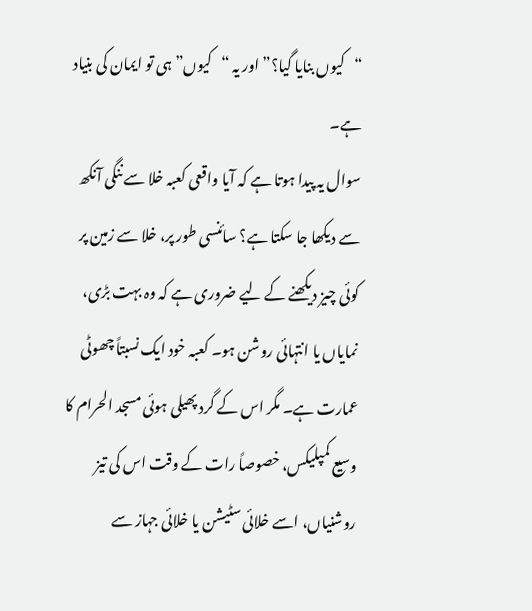“کیوں بنایا گیا؟” اور یہ “کیوں” ہی تو ایمان کی بنیاد ہے۔
سوال یہ پیدا ہوتا ہے کہ آیا واقعی کعبہ خلا سے ننگی آنکھ سے دیکھا جا سکتا ہے؟ سائنسی طور پر، خلا سے زمین پر کوئی چیز دیکھنے کے لیے ضروری ہے کہ وہ بہت بڑی، نمایاں یا انتہائی روشن ہو۔ کعبہ خود ایک نسبتاً چھوٹی عمارت ہے۔ مگر اس کے گرد پھیلی ہوئی مسجد الحرام کا وسیع کمپلیکس، خصوصاً رات کے وقت اس کی تیز روشنیاں، اسے خلائی سٹیشن یا خلائی جہاز سے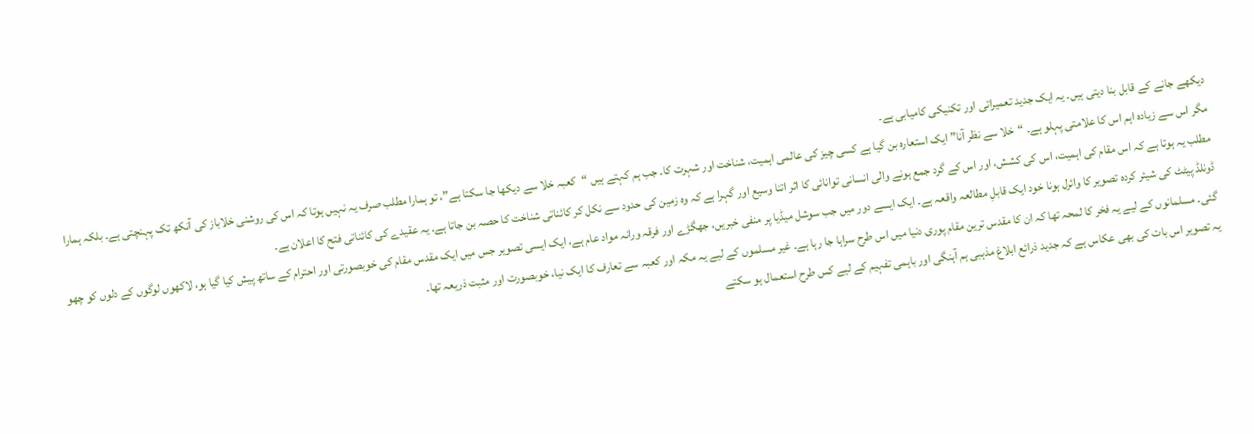دیکھے جانے کے قابل بنا دیتی ہیں۔ یہ ایک جدید تعمیراتی اور تکنیکی کامیابی ہے۔
مگر اس سے زیادہ اہم اس کا علامتی پہلو ہے۔ “خلا سے نظر آنا” ایک استعارہ بن گیا ہے کسی چیز کی عالمی اہمیت، شناخت اور شہرت کا۔ جب ہم کہتے ہیں “کعبہ خلا سے دیکھا جا سکتا ہے”، تو ہمارا مطلب صرف یہ نہیں ہوتا کہ اس کی روشنی خلاباز کی آنکھ تک پہنچتی ہے۔ بلکہ ہمارا مطلب یہ ہوتا ہے کہ اس مقام کی اہمیت، اس کی کشش، اور اس کے گرد جمع ہونے والی انسانی توانائی کا اثر اتنا وسیع اور گہرا ہے کہ وہ زمین کی حدود سے نکل کر کائناتی شناخت کا حصہ بن جاتا ہے۔ یہ عقیدے کی کائناتی فتح کا اعلان ہے۔
ڈونلڈ پیٹٹ کی شیئر کردہ تصویر کا وائرل ہونا خود ایک قابلِ مطالعہ واقعہ ہے۔ ایک ایسے دور میں جب سوشل میڈیا پر منفی خبریں، جھگڑے اور فرقہ ورانہ مواد عام ہے، ایک ایسی تصویر جس میں ایک مقدس مقام کی خوبصورتی اور احترام کے ساتھ پیش کیا گیا ہو، لاکھوں لوگوں کے دلوں کو چھو گئی۔ مسلمانوں کے لیے یہ فخر کا لمحہ تھا کہ ان کا مقدس ترین مقام پوری دنیا میں اس طرح سراہا جا رہا ہے۔ غیر مسلموں کے لیے یہ مکہ اور کعبہ سے تعارف کا ایک نیا، خوبصورت اور مثبت ذریعہ تھا۔
یہ تصویر اس بات کی بھی عکاس ہے کہ جدید ذرائع ابلاغ مذہبی ہم آہنگی اور باہمی تفہیم کے لیے کس طرح استعمال ہو سکتے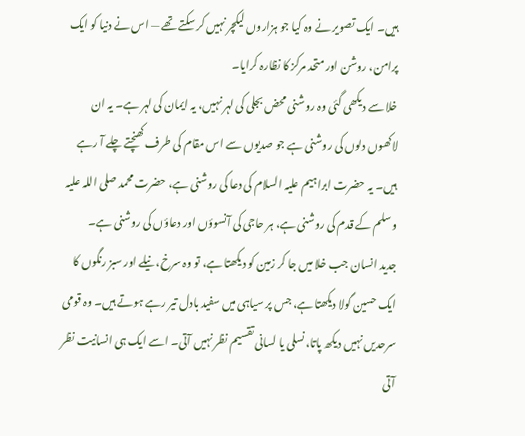ہیں۔ ایک تصویر نے وہ کیا جو ہزاروں لیکچر نہیں کر سکتے تھے — اس نے دنیا کو ایک پرامن، روشن اور متحد مرکز کا نظارہ کرایا۔
خلا سے دیکھی گئی وہ روشنی محض بجلی کی لہر نہیں، یہ ایمان کی لہر ہے۔ یہ ان لاکھوں دلوں کی روشنی ہے جو صدیوں سے اس مقام کی طرف کھنچتے چلے آ رہے ہیں۔ یہ حضرت ابراہیم علیہ السلام کی دعا کی روشنی ہے، حضرت محمد صلی اللہ علیہ وسلم کے قدم کی روشنی ہے، ہر حاجی کی آنسوؤں اور دعاؤں کی روشنی ہے۔
جدید انسان جب خلا میں جا کر زمین کو دیکھتا ہے، تو وہ سرخ، نیلے اور سبز رنگوں کا ایک حسین گولا دیکھتا ہے، جس پر سیاہی میں سفید بادل تیر رہے ہوتے ہیں۔ وہ قومی سرحدیں نہیں دیکھ پاتا، نسلی یا لسانی تقسیم نظر نہیں آتی۔ اسے ایک ہی انسانیت نظر آتی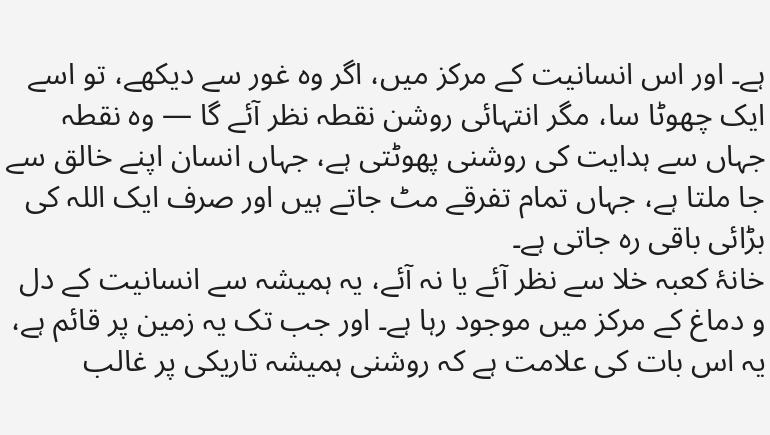ہے۔ اور اس انسانیت کے مرکز میں، اگر وہ غور سے دیکھے، تو اسے ایک چھوٹا سا، مگر انتہائی روشن نقطہ نظر آئے گا — وہ نقطہ جہاں سے ہدایت کی روشنی پھوٹتی ہے، جہاں انسان اپنے خالق سے جا ملتا ہے، جہاں تمام تفرقے مٹ جاتے ہیں اور صرف ایک اللہ کی بڑائی باقی رہ جاتی ہے۔
خانۂ کعبہ خلا سے نظر آئے یا نہ آئے، یہ ہمیشہ سے انسانیت کے دل و دماغ کے مرکز میں موجود رہا ہے۔ اور جب تک یہ زمین پر قائم ہے، یہ اس بات کی علامت ہے کہ روشنی ہمیشہ تاریکی پر غالب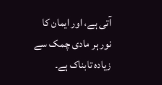آتی ہے، اور ایمان کا نور ہر مادی چمک سے زیادہ تابناک ہے۔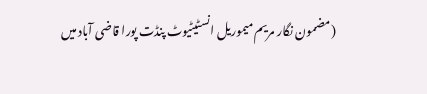(مضمون نگار مریم میموریل انسٹیٹیوٹ پنڈت پورا قاضی آباد میں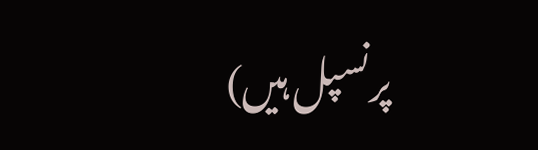پرنسپل ہیں)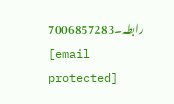رابطہ۔7006857283
[email protected]